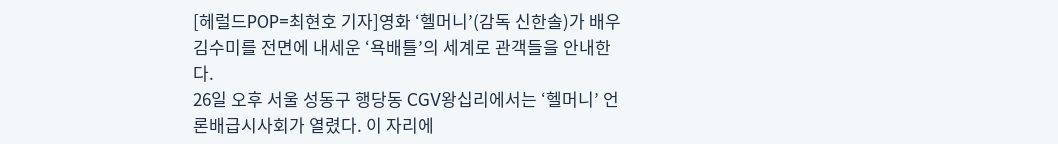[헤럴드POP=최현호 기자]영화 ‘헬머니’(감독 신한솔)가 배우 김수미를 전면에 내세운 ‘욕배틀’의 세계로 관객들을 안내한다.
26일 오후 서울 성동구 행당동 CGV왕십리에서는 ‘헬머니’ 언론배급시사회가 열렸다. 이 자리에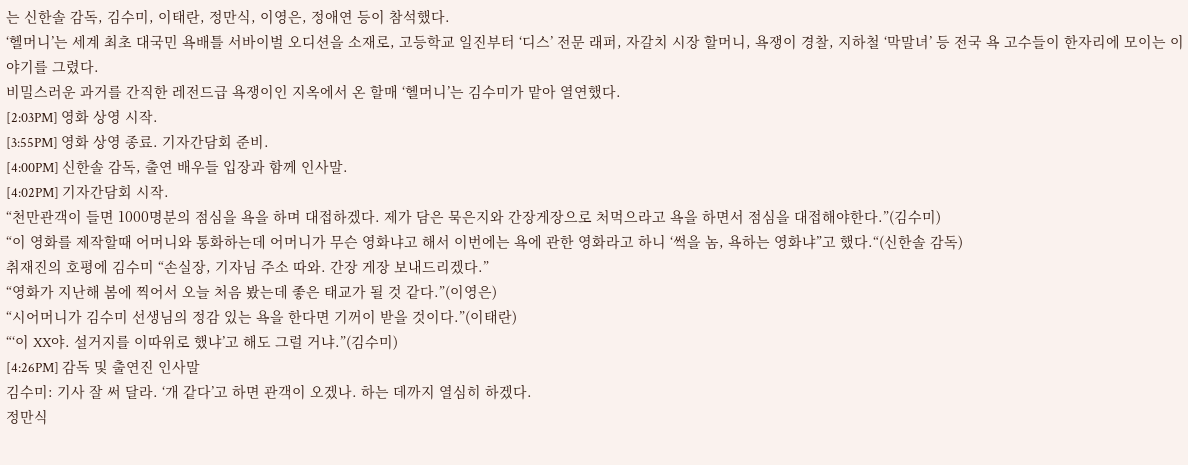는 신한솔 감독, 김수미, 이태란, 정만식, 이영은, 정애연 등이 참석했다.
‘헬머니’는 세계 최초 대국민 욕배틀 서바이벌 오디션을 소재로, 고등학교 일진부터 ‘디스’ 전문 래퍼, 자갈치 시장 할머니, 욕쟁이 경찰, 지하철 ‘막말녀’ 등 전국 욕 고수들이 한자리에 모이는 이야기를 그렸다.
비밀스러운 과거를 간직한 레전드급 욕쟁이인 지옥에서 온 할매 ‘헬머니’는 김수미가 맡아 열연했다.
[2:03PM] 영화 상영 시작.
[3:55PM] 영화 상영 종료. 기자간담회 준비.
[4:00PM] 신한솔 감독, 출연 배우들 입장과 함께 인사말.
[4:02PM] 기자간담회 시작.
“천만관객이 들면 1000명분의 점심을 욕을 하며 대접하겠다. 제가 담은 묵은지와 간장게장으로 처먹으라고 욕을 하면서 점심을 대접해야한다.”(김수미)
“이 영화를 제작할때 어머니와 통화하는데 어머니가 무슨 영화냐고 해서 이번에는 욕에 관한 영화라고 하니 ‘썩을 놈, 욕하는 영화냐”고 했다.“(신한솔 감독)
취재진의 호평에 김수미 “손실장, 기자님 주소 따와. 간장 게장 보내드리겠다.”
“영화가 지난해 봄에 찍어서 오늘 처음 봤는데 좋은 태교가 될 것 같다.”(이영은)
“시어머니가 김수미 선생님의 정감 있는 욕을 한다면 기꺼이 받을 것이다.”(이태란)
“‘이 XX야. 설거지를 이따위로 했냐’고 해도 그럴 거냐.”(김수미)
[4:26PM] 감독 및 출연진 인사말
김수미: 기사 잘 써 달라. ‘개 같다’고 하면 관객이 오겠나. 하는 데까지 열심히 하겠다.
정만식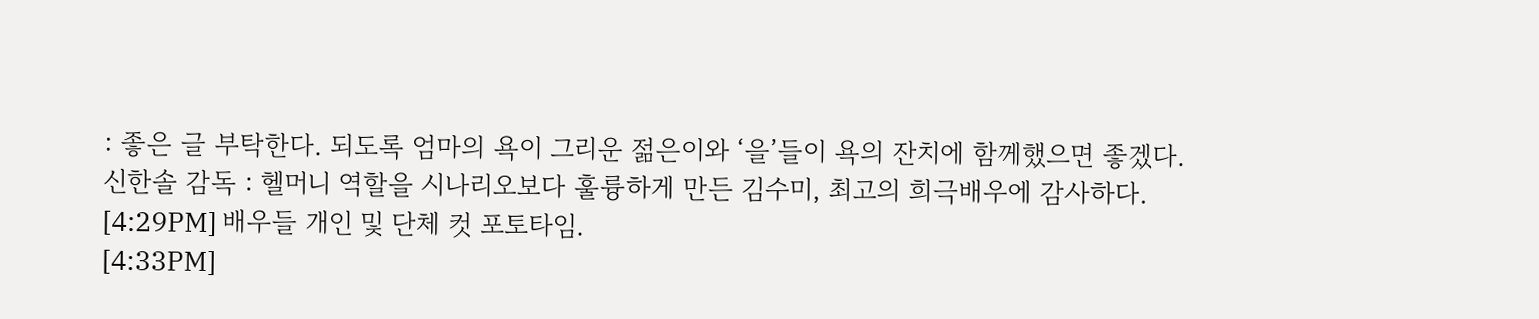: 좋은 글 부탁한다. 되도록 엄마의 욕이 그리운 젊은이와 ‘을’들이 욕의 잔치에 함께했으면 좋겠다.
신한솔 감독 : 헬머니 역할을 시나리오보다 훌륭하게 만든 김수미, 최고의 희극배우에 감사하다.
[4:29PM] 배우들 개인 및 단체 컷 포토타임.
[4:33PM]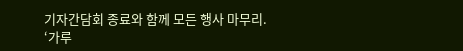기자간담회 종료와 함께 모든 행사 마무리.
‘가루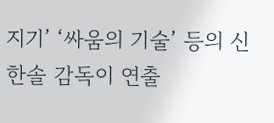지기’ ‘싸움의 기술’ 등의 신한솔 감독이 연출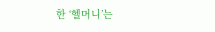한 ‘헬머니’는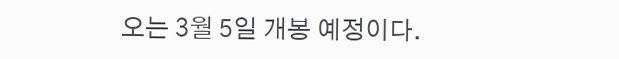오는 3월 5일 개봉 예정이다.